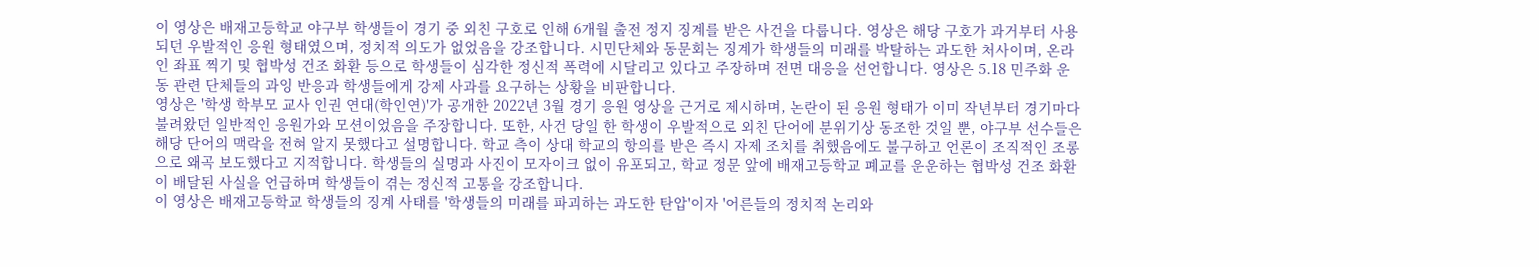이 영상은 배재고등학교 야구부 학생들이 경기 중 외친 구호로 인해 6개월 출전 정지 징계를 받은 사건을 다룹니다. 영상은 해당 구호가 과거부터 사용되던 우발적인 응원 형태였으며, 정치적 의도가 없었음을 강조합니다. 시민단체와 동문회는 징계가 학생들의 미래를 박탈하는 과도한 처사이며, 온라인 좌표 찍기 및 협박성 건조 화환 등으로 학생들이 심각한 정신적 폭력에 시달리고 있다고 주장하며 전면 대응을 선언합니다. 영상은 5.18 민주화 운동 관련 단체들의 과잉 반응과 학생들에게 강제 사과를 요구하는 상황을 비판합니다.
영상은 '학생 학부모 교사 인권 연대(학인연)'가 공개한 2022년 3월 경기 응원 영상을 근거로 제시하며, 논란이 된 응원 형태가 이미 작년부터 경기마다 불려왔던 일반적인 응원가와 모션이었음을 주장합니다. 또한, 사건 당일 한 학생이 우발적으로 외친 단어에 분위기상 동조한 것일 뿐, 야구부 선수들은 해당 단어의 맥락을 전혀 알지 못했다고 설명합니다. 학교 측이 상대 학교의 항의를 받은 즉시 자제 조치를 취했음에도 불구하고 언론이 조직적인 조롱으로 왜곡 보도했다고 지적합니다. 학생들의 실명과 사진이 모자이크 없이 유포되고, 학교 정문 앞에 배재고등학교 폐교를 운운하는 협박성 건조 화환이 배달된 사실을 언급하며 학생들이 겪는 정신적 고통을 강조합니다.
이 영상은 배재고등학교 학생들의 징계 사태를 '학생들의 미래를 파괴하는 과도한 탄압'이자 '어른들의 정치적 논리와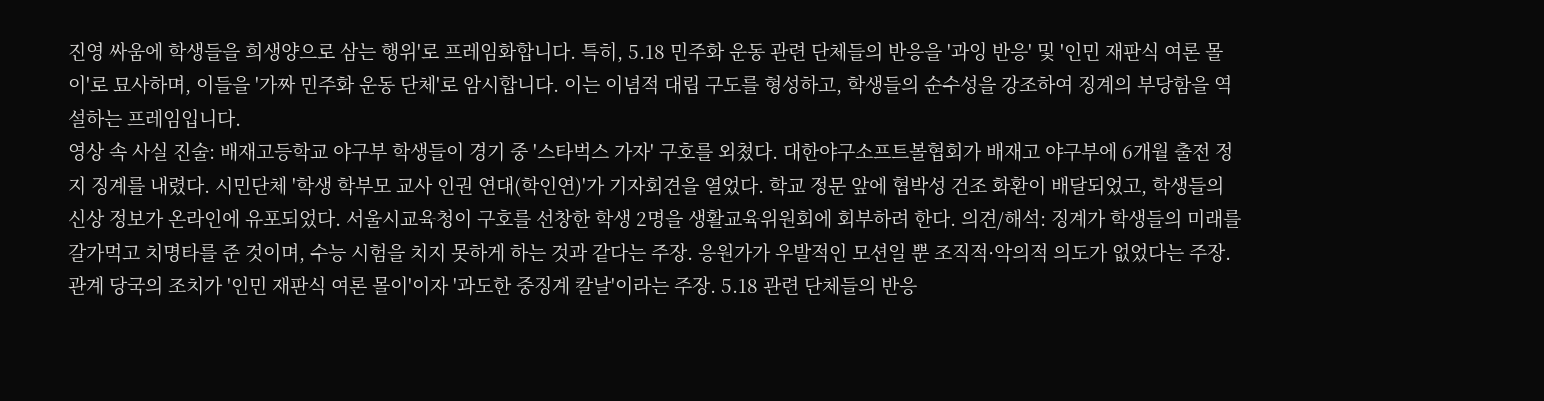진영 싸움에 학생들을 희생양으로 삼는 행위'로 프레임화합니다. 특히, 5.18 민주화 운동 관련 단체들의 반응을 '과잉 반응' 및 '인민 재판식 여론 몰이'로 묘사하며, 이들을 '가짜 민주화 운동 단체'로 암시합니다. 이는 이념적 대립 구도를 형성하고, 학생들의 순수성을 강조하여 징계의 부당함을 역설하는 프레임입니다.
영상 속 사실 진술: 배재고등학교 야구부 학생들이 경기 중 '스타벅스 가자' 구호를 외쳤다. 대한야구소프트볼협회가 배재고 야구부에 6개월 출전 정지 징계를 내렸다. 시민단체 '학생 학부모 교사 인권 연대(학인연)'가 기자회견을 열었다. 학교 정문 앞에 협박성 건조 화환이 배달되었고, 학생들의 신상 정보가 온라인에 유포되었다. 서울시교육청이 구호를 선창한 학생 2명을 생활교육위원회에 회부하려 한다. 의견/해석: 징계가 학생들의 미래를 갈가먹고 치명타를 준 것이며, 수능 시험을 치지 못하게 하는 것과 같다는 주장. 응원가가 우발적인 모션일 뿐 조직적·악의적 의도가 없었다는 주장. 관계 당국의 조치가 '인민 재판식 여론 몰이'이자 '과도한 중징계 칼날'이라는 주장. 5.18 관련 단체들의 반응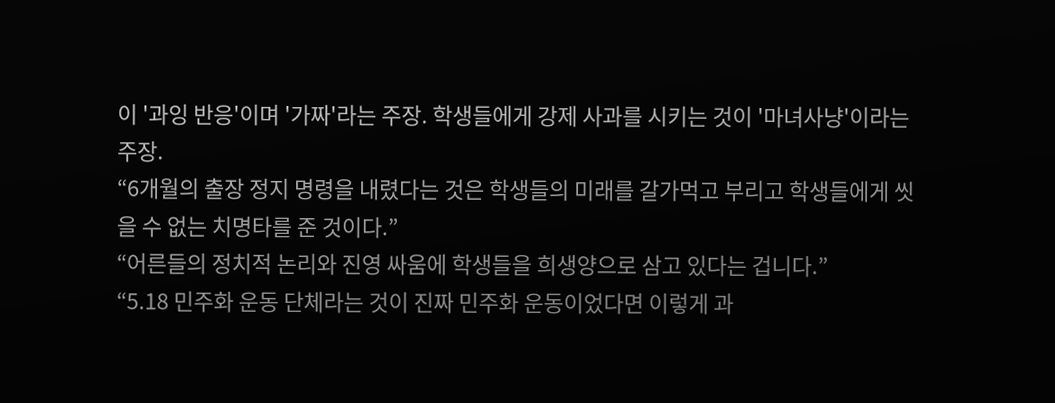이 '과잉 반응'이며 '가짜'라는 주장. 학생들에게 강제 사과를 시키는 것이 '마녀사냥'이라는 주장.
“6개월의 출장 정지 명령을 내렸다는 것은 학생들의 미래를 갈가먹고 부리고 학생들에게 씻을 수 없는 치명타를 준 것이다.”
“어른들의 정치적 논리와 진영 싸움에 학생들을 희생양으로 삼고 있다는 겁니다.”
“5.18 민주화 운동 단체라는 것이 진짜 민주화 운동이었다면 이렇게 과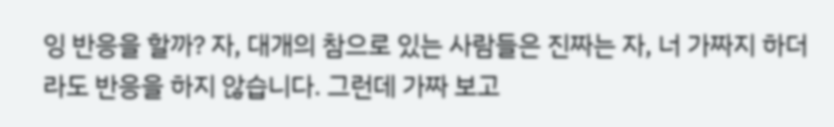잉 반응을 할까? 자, 대개의 참으로 있는 사람들은 진짜는 자, 너 가짜지 하더라도 반응을 하지 않습니다. 그런데 가짜 보고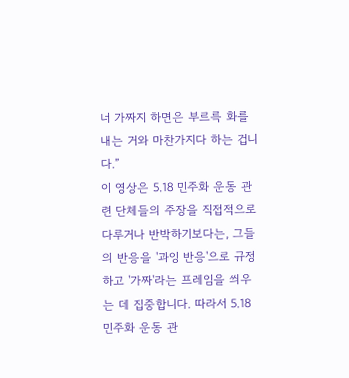너 가짜지 하면은 부르륵 화를 내는 거와 마찬가지다 하는 겁니다.”
이 영상은 5.18 민주화 운동 관련 단체들의 주장을 직접적으로 다루거나 반박하기보다는, 그들의 반응을 '과잉 반응'으로 규정하고 '가짜'라는 프레임을 씌우는 데 집중합니다. 따라서 5.18 민주화 운동 관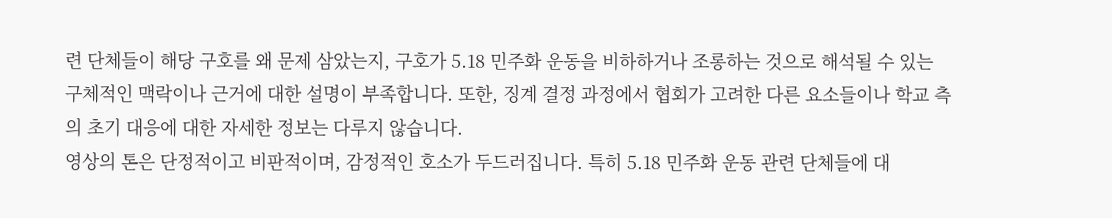련 단체들이 해당 구호를 왜 문제 삼았는지, 구호가 5.18 민주화 운동을 비하하거나 조롱하는 것으로 해석될 수 있는 구체적인 맥락이나 근거에 대한 설명이 부족합니다. 또한, 징계 결정 과정에서 협회가 고려한 다른 요소들이나 학교 측의 초기 대응에 대한 자세한 정보는 다루지 않습니다.
영상의 톤은 단정적이고 비판적이며, 감정적인 호소가 두드러집니다. 특히 5.18 민주화 운동 관련 단체들에 대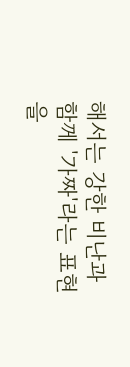해서는 강한 비난과 함께 '가짜'라는 표현을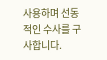사용하며 선동적인 수사를 구사합니다.